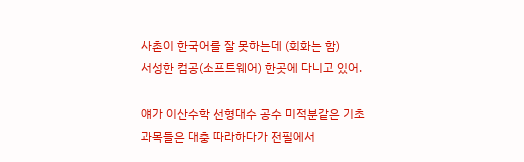사촌이 한국어를 잘 못하는데 (회화는 함)
서성한 컴공(소프트웨어) 한곳에 다니고 있어.

얘가 이산수학 선형대수 공수 미적분같은 기초과목들은 대충 따라하다가 전필에서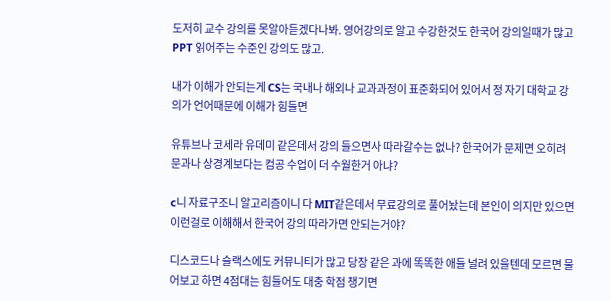도저히 교수 강의를 못알아듣겠다나봐. 영어강의로 알고 수강한것도 한국어 강의일때가 많고 PPT 읽어주는 수준인 강의도 많고.

내가 이해가 안되는게 CS는 국내나 해외나 교과과정이 표준화되어 있어서 정 자기 대학교 강의가 언어때문에 이해가 힘들면

유튜브나 코세라 유데미 같은데서 강의 들으면사 따라갈수는 없나? 한국어가 문제면 오히려 문과나 상경계보다는 컴공 수업이 더 수월한거 아냐?

c니 자료구조니 알고리즘이니 다 MIT같은데서 무료강의로 풀어놨는데 본인이 의지만 있으면 이런걸로 이해해서 한국어 강의 따라가면 안되는거야?

디스코드나 슬랙스에도 커뮤니티가 많고 당장 같은 과에 똑똑한 애들 널려 있을텐데 모르면 물어보고 하면 4점대는 힘들어도 대충 학점 챙기면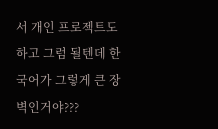서 개인 프로젝트도 하고 그럼 될텐데 한국어가 그렇게 큰 장벽인거야???